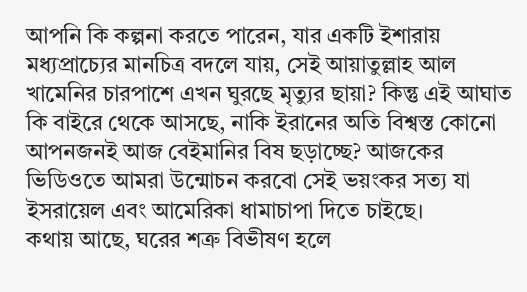আপনি কি কল্পনা করতে পারেন, যার একটি ইশারায় মধ্যপ্রাচ্যের মানচিত্র বদলে যায়, সেই আয়াতুল্লাহ আল খামেনির চারপাশে এখন ঘুরছে মৃত্যুর ছায়া? কিন্তু এই আঘাত কি বাইরে থেকে আসছে, নাকি ইরানের অতি বিশ্বস্ত কোনো আপনজনই আজ বেইমানির বিষ ছড়াচ্ছে? আজকের ভিডিওতে আমরা উন্মোচন করবো সেই ভয়ংকর সত্য যা ইসরায়েল এবং আমেরিকা ধামাচাপা দিতে চাইছে।
কথায় আছে, ঘরের শত্রু বিভীষণ হলে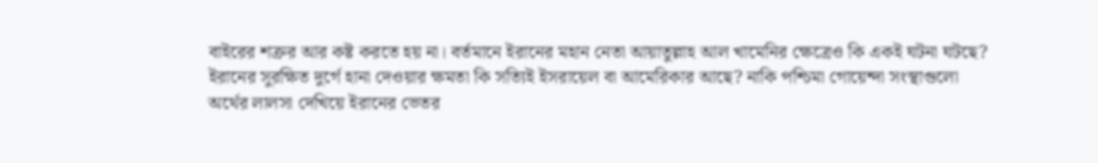বাইরের শত্রুর আর কষ্ট করতে হয় না। বর্তমানে ইরানের মহান নেতা আয়াতুল্লাহ আল খামেনির ক্ষেত্রেও কি একই ঘটনা ঘটছে? ইরানের সুরক্ষিত দুর্গে হানা দেওয়ার ক্ষমতা কি সত্যিই ইসরায়েল বা আমেরিকার আছে? নাকি পশ্চিমা গোয়েন্দা সংস্থাগুলো অর্থের লালসা দেখিয়ে ইরানের ভেতর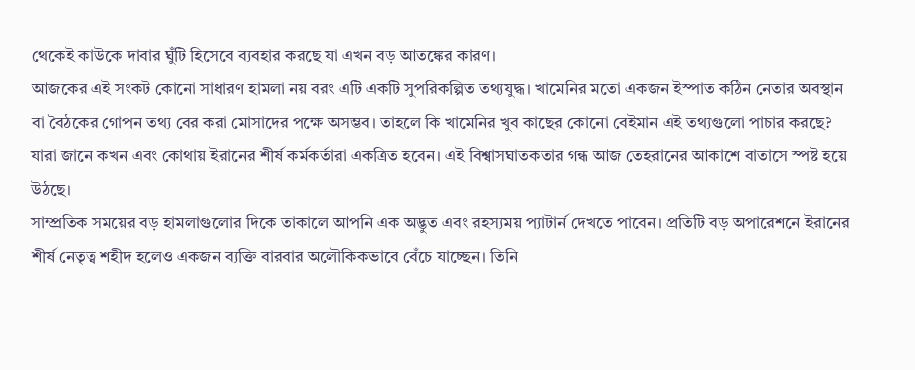থেকেই কাউকে দাবার ঘুঁটি হিসেবে ব্যবহার করছে যা এখন বড় আতঙ্কের কারণ।
আজকের এই সংকট কোনো সাধারণ হামলা নয় বরং এটি একটি সুপরিকল্পিত তথ্যযুদ্ধ। খামেনির মতো একজন ইস্পাত কঠিন নেতার অবস্থান বা বৈঠকের গোপন তথ্য বের করা মোসাদের পক্ষে অসম্ভব। তাহলে কি খামেনির খুব কাছের কোনো বেইমান এই তথ্যগুলো পাচার করছে? যারা জানে কখন এবং কোথায় ইরানের শীর্ষ কর্মকর্তারা একত্রিত হবেন। এই বিশ্বাসঘাতকতার গন্ধ আজ তেহরানের আকাশে বাতাসে স্পষ্ট হয়ে উঠছে।
সাম্প্রতিক সময়ের বড় হামলাগুলোর দিকে তাকালে আপনি এক অদ্ভুত এবং রহস্যময় প্যাটার্ন দেখতে পাবেন। প্রতিটি বড় অপারেশনে ইরানের শীর্ষ নেতৃত্ব শহীদ হলেও একজন ব্যক্তি বারবার অলৌকিকভাবে বেঁচে যাচ্ছেন। তিনি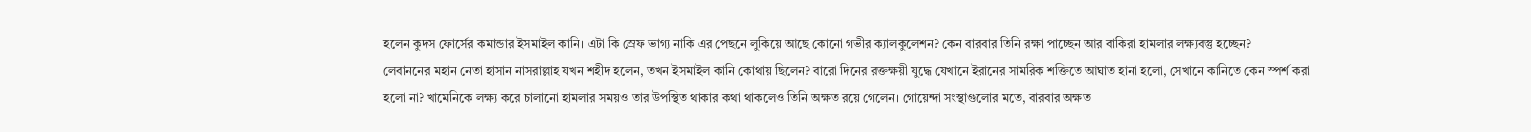হলেন কুদস ফোর্সের কমান্ডার ইসমাইল কানি। এটা কি স্রেফ ভাগ্য নাকি এর পেছনে লুকিয়ে আছে কোনো গভীর ক্যালকুলেশন? কেন বারবার তিনি রক্ষা পাচ্ছেন আর বাকিরা হামলার লক্ষ্যবস্তু হচ্ছেন?
লেবাননের মহান নেতা হাসান নাসরাল্লাহ যখন শহীদ হলেন, তখন ইসমাইল কানি কোথায় ছিলেন? বারো দিনের রক্তক্ষয়ী যুদ্ধে যেখানে ইরানের সামরিক শক্তিতে আঘাত হানা হলো, সেখানে কানিতে কেন স্পর্শ করা হলো না? খামেনিকে লক্ষ্য করে চালানো হামলার সময়ও তার উপস্থিত থাকার কথা থাকলেও তিনি অক্ষত রয়ে গেলেন। গোয়েন্দা সংস্থাগুলোর মতে, বারবার অক্ষত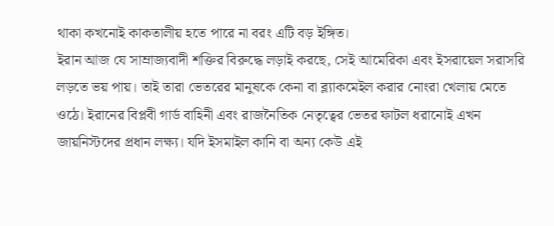থাকা কখনোই কাকতালীয় হতে পারে না বরং এটি বড় ইঙ্গিত।
ইরান আজ যে সাম্রাজ্যবাদী শক্তির বিরুদ্ধে লড়াই করছে, সেই আমেরিকা এবং ইসরায়েল সরাসরি লড়তে ভয় পায়। তাই তারা ভেতরের মানুষকে কেনা বা ব্ল্যাকমেইল করার নোংরা খেলায় মেতে ওঠে। ইরানের বিপ্লবী গার্ড বাহিনী এবং রাজনৈতিক নেতৃত্বের ভেতর ফাটল ধরানোই এখন জায়নিস্টদের প্রধান লক্ষ্য। যদি ইসমাইল কানি বা অন্য কেউ এই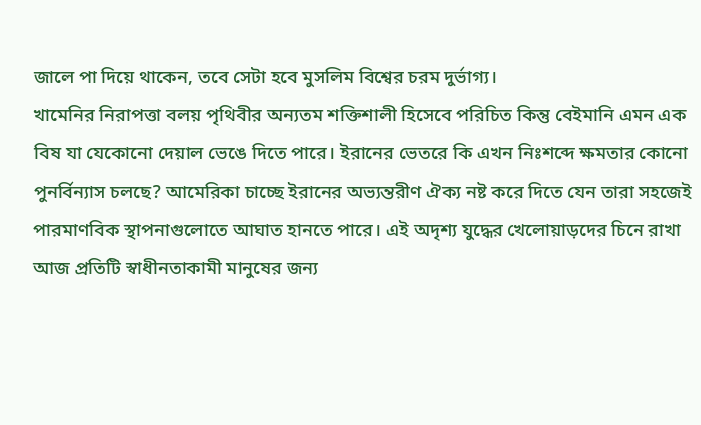জালে পা দিয়ে থাকেন, তবে সেটা হবে মুসলিম বিশ্বের চরম দুর্ভাগ্য।
খামেনির নিরাপত্তা বলয় পৃথিবীর অন্যতম শক্তিশালী হিসেবে পরিচিত কিন্তু বেইমানি এমন এক বিষ যা যেকোনো দেয়াল ভেঙে দিতে পারে। ইরানের ভেতরে কি এখন নিঃশব্দে ক্ষমতার কোনো পুনর্বিন্যাস চলছে? আমেরিকা চাচ্ছে ইরানের অভ্যন্তরীণ ঐক্য নষ্ট করে দিতে যেন তারা সহজেই পারমাণবিক স্থাপনাগুলোতে আঘাত হানতে পারে। এই অদৃশ্য যুদ্ধের খেলোয়াড়দের চিনে রাখা আজ প্রতিটি স্বাধীনতাকামী মানুষের জন্য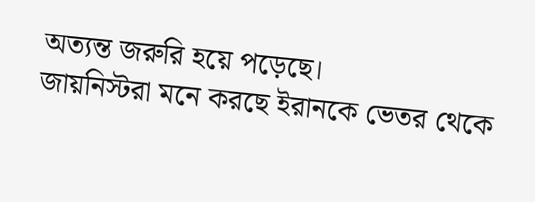অত্যন্ত জরুরি হয়ে পড়েছে।
জায়নিস্টরা মনে করছে ইরানকে ভেতর থেকে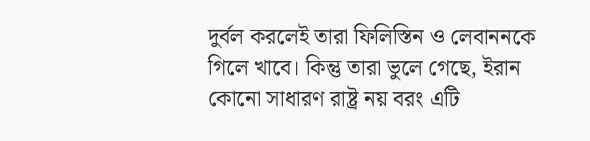দুর্বল করলেই তারা ফিলিস্তিন ও লেবাননকে গিলে খাবে। কিন্তু তারা ভুলে গেছে, ইরান কোনো সাধারণ রাষ্ট্র নয় বরং এটি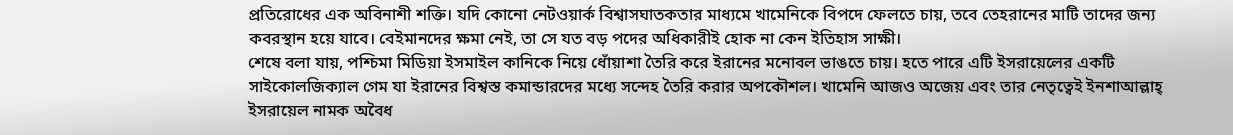প্রতিরোধের এক অবিনাশী শক্তি। যদি কোনো নেটওয়ার্ক বিশ্বাসঘাতকতার মাধ্যমে খামেনিকে বিপদে ফেলতে চায়, তবে তেহরানের মাটি তাদের জন্য কবরস্থান হয়ে যাবে। বেইমানদের ক্ষমা নেই, তা সে যত বড় পদের অধিকারীই হোক না কেন ইতিহাস সাক্ষী।
শেষে বলা যায়, পশ্চিমা মিডিয়া ইসমাইল কানিকে নিয়ে ধোঁয়াশা তৈরি করে ইরানের মনোবল ভাঙতে চায়। হতে পারে এটি ইসরায়েলের একটি সাইকোলজিক্যাল গেম যা ইরানের বিশ্বস্ত কমান্ডারদের মধ্যে সন্দেহ তৈরি করার অপকৌশল। খামেনি আজও অজেয় এবং তার নেতৃত্বেই ইনশাআল্লাহ্ ইসরায়েল নামক অবৈধ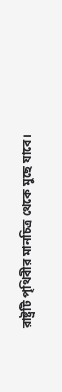রাষ্ট্রটি পৃথিবীর মানচিত্র থেকে মুছে যাবে।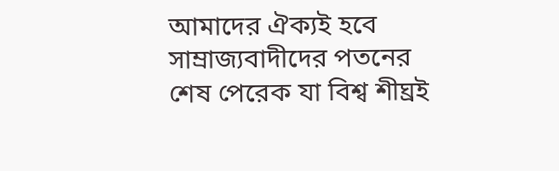আমাদের ঐক্যই হবে সাম্রাজ্যবাদীদের পতনের শেষ পেরেক যা বিশ্ব শীঘ্রই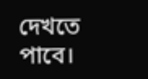দেখতে পাবে।